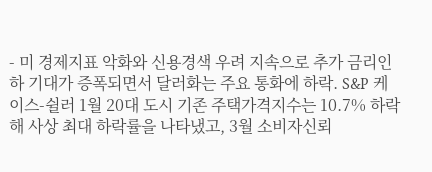- 미 경제지표 악화와 신용경색 우려 지속으로 추가 금리인하 기대가 증폭되면서 달러화는 주요 통화에 하락. S&P 케이스-쉴러 1월 20대 도시 기존 주택가격지수는 10.7% 하락해 사상 최대 하락률을 나타냈고, 3월 소비자신뢰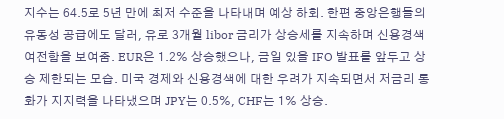지수는 64.5로 5년 만에 최저 수준을 나타내며 예상 하회. 한편 중앙은행들의 유동성 공급에도 달러, 유로 3개월 libor 금리가 상승세를 지속하며 신용경색 여전함을 보여줌. EUR은 1.2% 상승했으나, 금일 있을 IFO 발표를 앞두고 상승 제한되는 모습. 미국 경제와 신용경색에 대한 우려가 지속되면서 저금리 통화가 지지력을 나타냈으며 JPY는 0.5%, CHF는 1% 상승.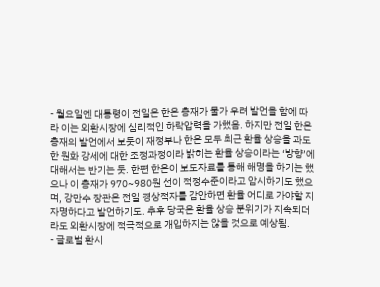- 월요일엔 대통령이 전일은 한은 총재가 물가 우려 발언을 함에 따라 이는 외환시장에 심리적인 하락압력을 가했음. 하지만 전일 한은 총재의 발언에서 보듯이 재정부나 한은 모두 최근 환율 상승을 과도한 원화 강세에 대한 조정과정이라 밝히는 환율 상승이라는 ‘방향’에 대해서는 반기는 듯. 한편 한은이 보도자료를 통해 해명을 하기는 했으나 이 총재가 970~980원 선이 적정수준이라고 암시하기도 했으며, 강만수 장관은 전일 경상적자를 감안하면 환율 어디로 가야할 지 자명하다고 발언하기도. 추후 당국은 환율 상승 분위기가 지속되더라도 외환시장에 적극적으로 개입하지는 않을 것으로 예상됨.
- 글로벌 환시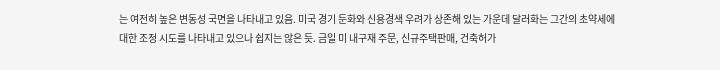는 여전히 높은 변동성 국면을 나타내고 있음. 미국 경기 둔화와 신용경색 우려가 상존해 있는 가운데 달러화는 그간의 초약세에 대한 조정 시도를 나타내고 있으나 쉽지는 않은 듯. 금일 미 내구재 주문, 신규주택판매, 건축허가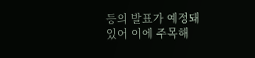등의 발표가 예정돼 있어 이에 주목해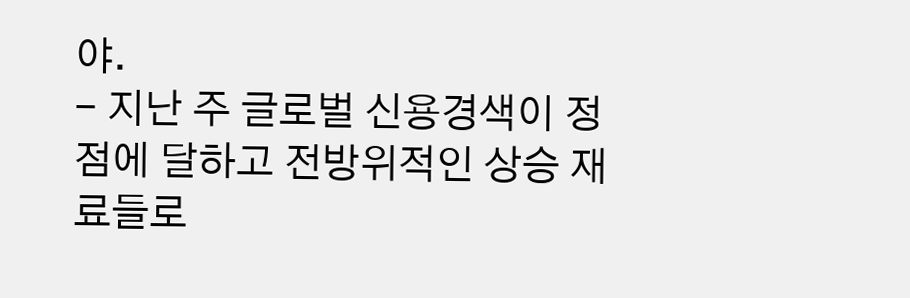야.
- 지난 주 글로벌 신용경색이 정점에 달하고 전방위적인 상승 재료들로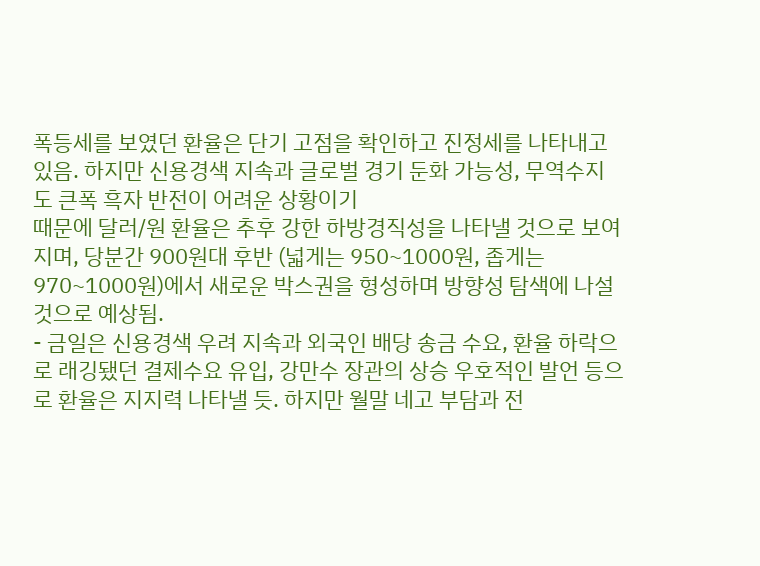폭등세를 보였던 환율은 단기 고점을 확인하고 진정세를 나타내고 있음. 하지만 신용경색 지속과 글로벌 경기 둔화 가능성, 무역수지도 큰폭 흑자 반전이 어려운 상황이기
때문에 달러/원 환율은 추후 강한 하방경직성을 나타낼 것으로 보여지며, 당분간 900원대 후반 (넓게는 950~1000원, 좁게는 970~1000원)에서 새로운 박스권을 형성하며 방향성 탐색에 나설 것으로 예상됨.
- 금일은 신용경색 우려 지속과 외국인 배당 송금 수요, 환율 하락으로 래깅됐던 결제수요 유입, 강만수 장관의 상승 우호적인 발언 등으로 환율은 지지력 나타낼 듯. 하지만 월말 네고 부담과 전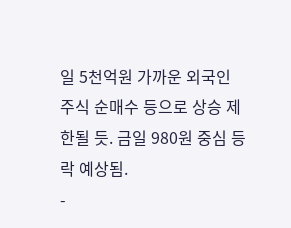일 5천억원 가까운 외국인 주식 순매수 등으로 상승 제한될 듯. 금일 980원 중심 등락 예상됨.
-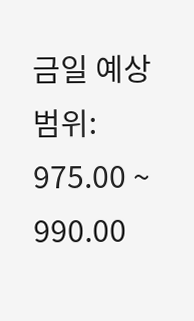금일 예상 범위: 975.00 ~ 990.00